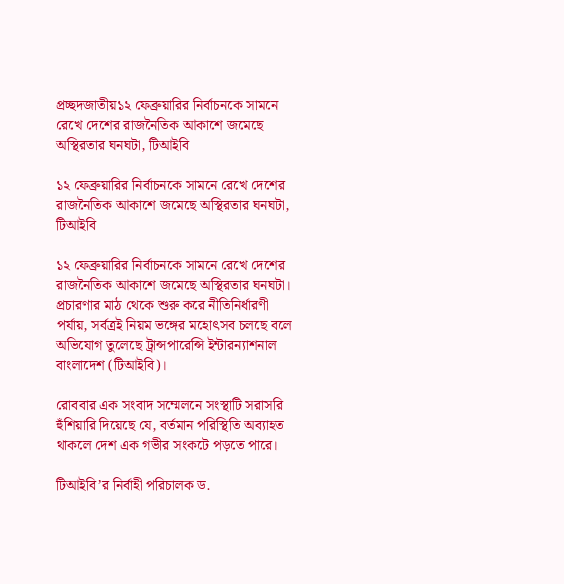প্রচ্ছদজাতীয়১২ ফেব্রুয়ারির নির্বাচনকে সামনে রেখে দেশের রাজনৈতিক আকাশে জমেছে অস্থিরতার ঘনঘটা, টিআইবি

১২ ফেব্রুয়ারির নির্বাচনকে সামনে রেখে দেশের রাজনৈতিক আকাশে জমেছে অস্থিরতার ঘনঘটা, টিআইবি

১২ ফেব্রুয়ারির নির্বাচনকে সামনে রেখে দেশের রাজনৈতিক আকাশে জমেছে অস্থিরতার ঘনঘটা। প্রচারণার মাঠ থেকে শুরু করে নীতিনির্ধারণী পর্যায়, সর্বত্রই নিয়ম ভঙ্গের মহোৎসব চলছে বলে অভিযোগ তুলেছে ট্রান্সপারেন্সি ইন্টারন্যাশনাল বাংলাদেশ (টিআইবি)।

রোববার এক সংবাদ সম্মেলনে সংস্থাটি সরাসরি হুঁশিয়ারি দিয়েছে যে, বর্তমান পরিস্থিতি অব্যাহত থাকলে দেশ এক গভীর সংকটে পড়তে পারে।

টিআইবি’র নির্বাহী পরিচালক ড.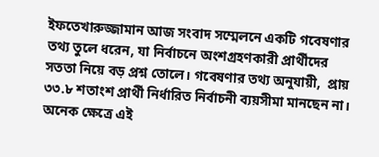ইফতেখারুজ্জামান আজ সংবাদ সম্মেলনে একটি গবেষণার তথ্য তুলে ধরেন, যা নির্বাচনে অংশগ্রহণকারী প্রার্থীদের সততা নিয়ে বড় প্রশ্ন তোলে। গবেষণার তথ্য অনুযায়ী,  প্রায় ৩৩.৮ শতাংশ প্রার্থী নির্ধারিত নির্বাচনী ব্যয়সীমা মানছেন না। অনেক ক্ষেত্রে এই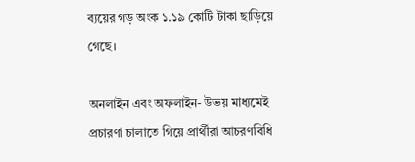ব্যয়ের গড় অংক ১.১৯ কোটি টাকা ছাড়িয়ে গেছে।

অনলাইন এবং অফলাইন- উভয় মাধ্যমেই প্রচারণা চালাতে গিয়ে প্রার্থীরা আচরণবিধি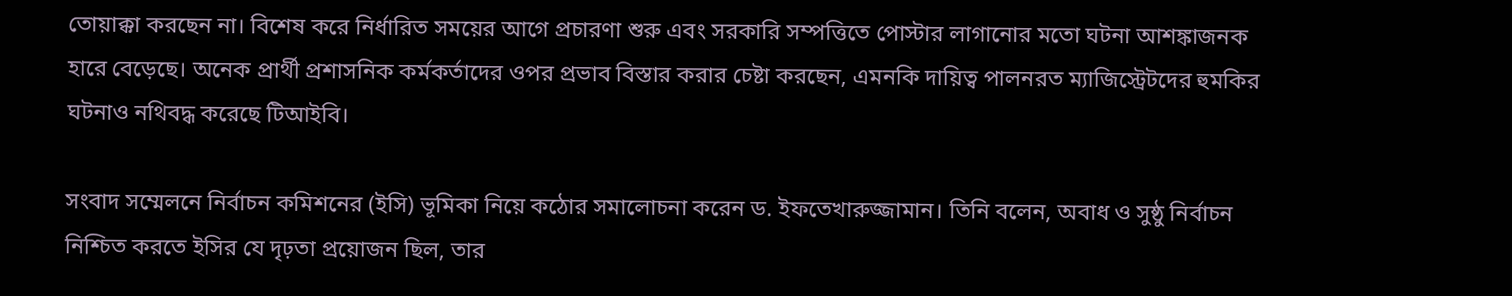তোয়াক্কা করছেন না। বিশেষ করে নির্ধারিত সময়ের আগে প্রচারণা শুরু এবং সরকারি সম্পত্তিতে পোস্টার লাগানোর মতো ঘটনা আশঙ্কাজনক হারে বেড়েছে। অনেক প্রার্থী প্রশাসনিক কর্মকর্তাদের ওপর প্রভাব বিস্তার করার চেষ্টা করছেন, এমনকি দায়িত্ব পালনরত ম্যাজিস্ট্রেটদের হুমকির ঘটনাও নথিবদ্ধ করেছে টিআইবি।

সংবাদ সম্মেলনে নির্বাচন কমিশনের (ইসি) ভূমিকা নিয়ে কঠোর সমালোচনা করেন ড. ইফতেখারুজ্জামান। তিনি বলেন, অবাধ ও সুষ্ঠু নির্বাচন নিশ্চিত করতে ইসির যে দৃঢ়তা প্রয়োজন ছিল, তার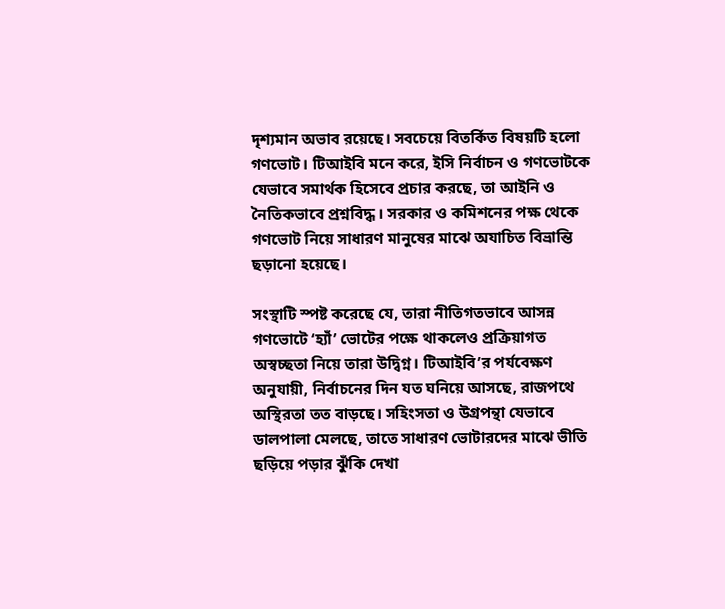দৃশ্যমান অভাব রয়েছে। সবচেয়ে বিতর্কিত বিষয়টি হলো গণভোট। টিআইবি মনে করে, ইসি নির্বাচন ও গণভোটকে যেভাবে সমার্থক হিসেবে প্রচার করছে, তা আইনি ও নৈতিকভাবে প্রশ্নবিদ্ধ। সরকার ও কমিশনের পক্ষ থেকে গণভোট নিয়ে সাধারণ মানুষের মাঝে অযাচিত বিভ্রান্তি ছড়ানো হয়েছে।

সংস্থাটি স্পষ্ট করেছে যে, তারা নীতিগতভাবে আসন্ন গণভোটে ‘হ্যাঁ’ ভোটের পক্ষে থাকলেও প্রক্রিয়াগত অস্বচ্ছতা নিয়ে তারা উদ্বিগ্ন। টিআইবি’র পর্যবেক্ষণ অনুযায়ী, নির্বাচনের দিন যত ঘনিয়ে আসছে, রাজপথে অস্থিরতা তত বাড়ছে। সহিংসতা ও উগ্রপন্থা যেভাবে ডালপালা মেলছে, তাতে সাধারণ ভোটারদের মাঝে ভীতি ছড়িয়ে পড়ার ঝুঁকি দেখা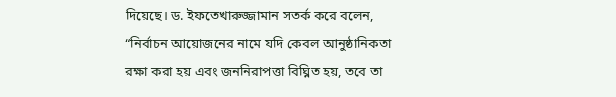দিয়েছে। ড. ইফতেখারুজ্জামান সতর্ক করে বলেন, “নির্বাচন আয়োজনের নামে যদি কেবল আনুষ্ঠানিকতা রক্ষা করা হয় এবং জননিরাপত্তা বিঘ্নিত হয়, তবে তা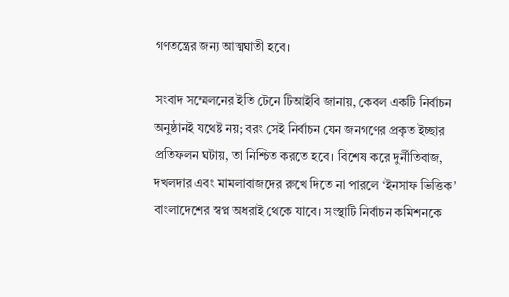গণতন্ত্রের জন্য আত্মঘাতী হবে।

সংবাদ সম্মেলনের ইতি টেনে টিআইবি জানায়, কেবল একটি নির্বাচন অনুষ্ঠানই যথেষ্ট নয়; বরং সেই নির্বাচন যেন জনগণের প্রকৃত ইচ্ছার প্রতিফলন ঘটায়, তা নিশ্চিত করতে হবে। বিশেষ করে দুর্নীতিবাজ, দখলদার এবং মামলাবাজদের রুখে দিতে না পারলে ‘ইনসাফ ভিত্তিক’ বাংলাদেশের স্বপ্ন অধরাই থেকে যাবে। সংস্থাটি নির্বাচন কমিশনকে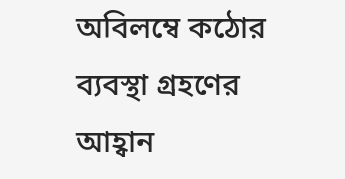অবিলম্বে কঠোর ব্যবস্থা গ্রহণের আহ্বান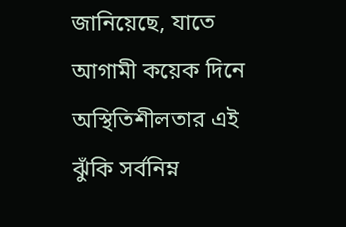জানিয়েছে, যাতে আগামী কয়েক দিনে অস্থিতিশীলতার এই ঝুঁকি সর্বনিম্ন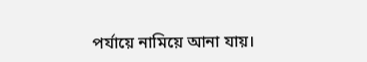পর্যায়ে নামিয়ে আনা যায়।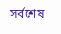সর্বশেষ